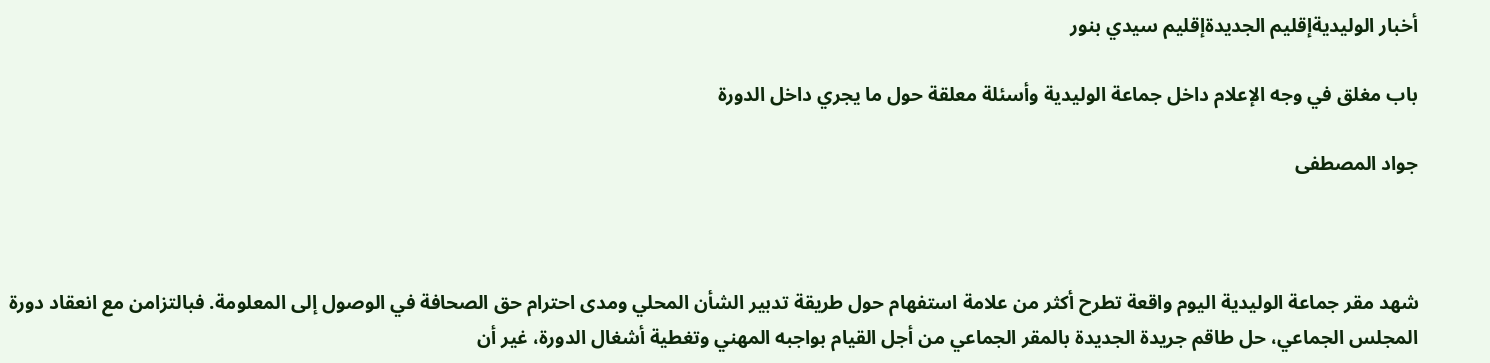أخبار الوليديةإقليم الجديدةإقليم سيدي بنور

باب مغلق في وجه الإعلام داخل جماعة الوليدية وأسئلة معلقة حول ما يجري داخل الدورة

جواد المصطفى



شهد مقر جماعة الوليدية اليوم واقعة تطرح أكثر من علامة استفهام حول طريقة تدبير الشأن المحلي ومدى احترام حق الصحافة في الوصول إلى المعلومة. فبالتزامن مع انعقاد دورة المجلس الجماعي، حل طاقم جريدة الجديدة بالمقر الجماعي من أجل القيام بواجبه المهني وتغطية أشغال الدورة، غير أن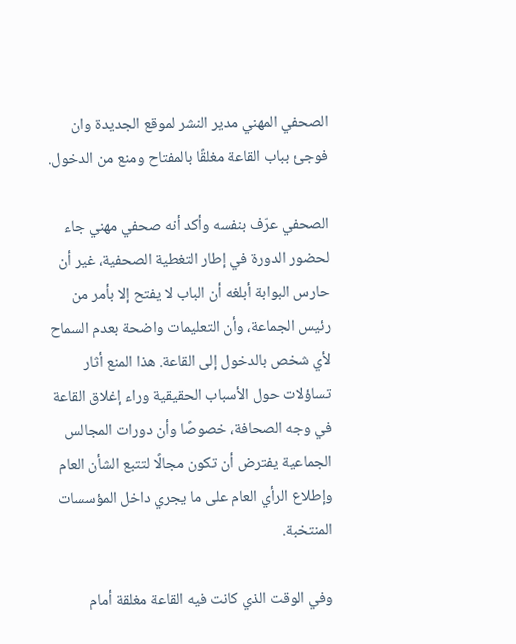الصحفي المهني مدير النشر لموقع الجديدة وان فوجئ بباب القاعة مغلقًا بالمفتاح ومنع من الدخول.

الصحفي عرّف بنفسه وأكد أنه صحفي مهني جاء لحضور الدورة في إطار التغطية الصحفية، غير أن حارس البوابة أبلغه أن الباب لا يفتح إلا بأمر من رئيس الجماعة، وأن التعليمات واضحة بعدم السماح لأي شخص بالدخول إلى القاعة. هذا المنع أثار تساؤلات حول الأسباب الحقيقية وراء إغلاق القاعة في وجه الصحافة، خصوصًا وأن دورات المجالس الجماعية يفترض أن تكون مجالًا لتتبع الشأن العام وإطلاع الرأي العام على ما يجري داخل المؤسسات المنتخبة.

وفي الوقت الذي كانت فيه القاعة مغلقة أمام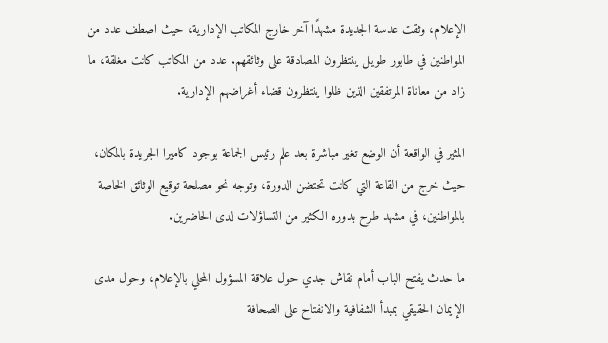الإعلام، وثقت عدسة الجديدة مشهدًا آخر خارج المكاتب الإدارية، حيث اصطف عدد من المواطنين في طابور طويل ينتظرون المصادقة على وثائقهم. عدد من المكاتب كانت مغلقة، ما زاد من معاناة المرتفقين الذين ظلوا ينتظرون قضاء أغراضهم الإدارية.

المثير في الواقعة أن الوضع تغير مباشرة بعد علم رئيس الجماعة بوجود كاميرا الجريدة بالمكان، حيث خرج من القاعة التي كانت تحتضن الدورة، وتوجه نحو مصلحة توقيع الوثائق الخاصة بالمواطنين، في مشهد طرح بدوره الكثير من التساؤلات لدى الحاضرين.

ما حدث يفتح الباب أمام نقاش جدي حول علاقة المسؤول المحلي بالإعلام، وحول مدى الإيمان الحقيقي بمبدأ الشفافية والانفتاح على الصحافة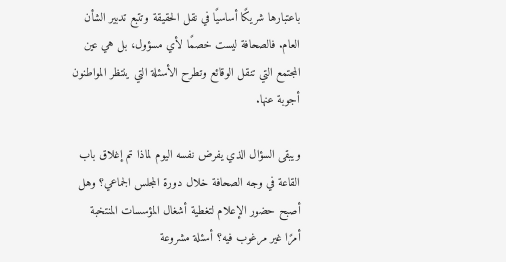باعتبارها شريكًا أساسيًا في نقل الحقيقة وتتبع تدبير الشأن العام. فالصحافة ليست خصمًا لأي مسؤول، بل هي عين المجتمع التي تنقل الوقائع وتطرح الأسئلة التي ينتظر المواطنون أجوبة عنها.

ويبقى السؤال الذي يفرض نفسه اليوم لماذا تم إغلاق باب القاعة في وجه الصحافة خلال دورة المجلس الجماعي؟ وهل أصبح حضور الإعلام لتغطية أشغال المؤسسات المنتخبة أمرًا غير مرغوب فيه؟ أسئلة مشروعة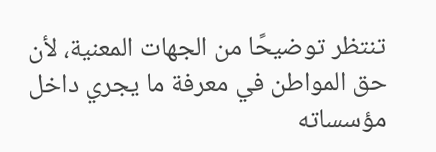تنتظر توضيحًا من الجهات المعنية، لأن حق المواطن في معرفة ما يجري داخل مؤسساته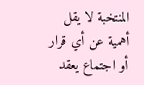المنتخبة لا يقل أهمية عن أي قرار أو اجتماع يعقد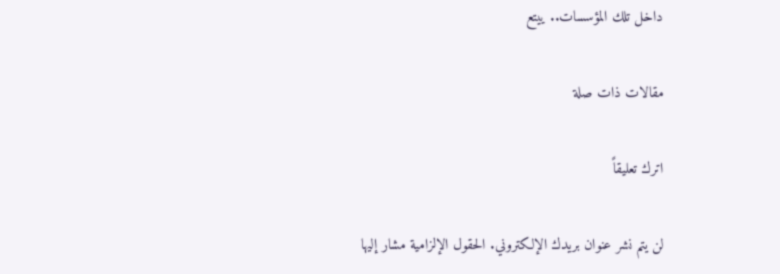داخل تلك المؤسسات.. ييتع

مقالات ذات صلة

اترك تعليقاً

لن يتم نشر عنوان بريدك الإلكتروني. الحقول الإلزامية مشار إليها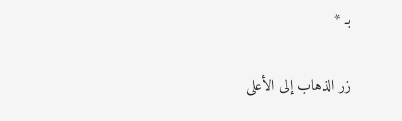بـ *

زر الذهاب إلى الأعلى